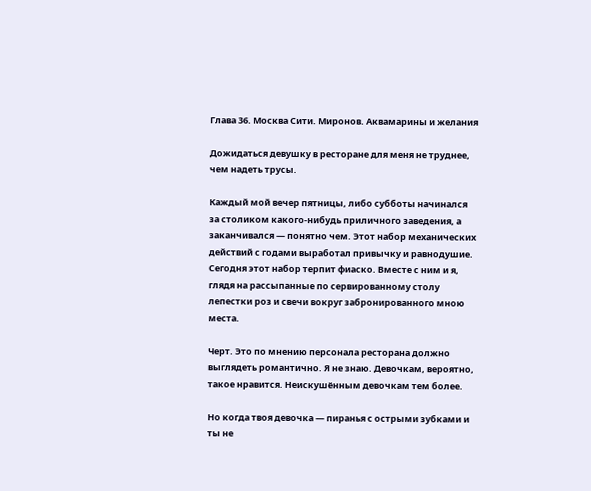Глава 36. Москва Сити. Миронов. Аквамарины и желания

Дожидаться девушку в ресторане для меня не труднее, чем надеть трусы.

Каждый мой вечер пятницы, либо субботы начинался за столиком какого-нибудь приличного заведения, а заканчивался — понятно чем. Этот набор механических действий с годами выработал привычку и равнодушие. Сегодня этот набор терпит фиаско. Вместе с ним и я, глядя на рассыпанные по сервированному столу лепестки роз и свечи вокруг забронированного мною места.

Черт. Это по мнению персонала ресторана должно выглядеть романтично. Я не знаю. Девочкам, вероятно, такое нравится. Неискушённым девочкам тем более.

Но когда твоя девочка — пиранья с острыми зубками и ты не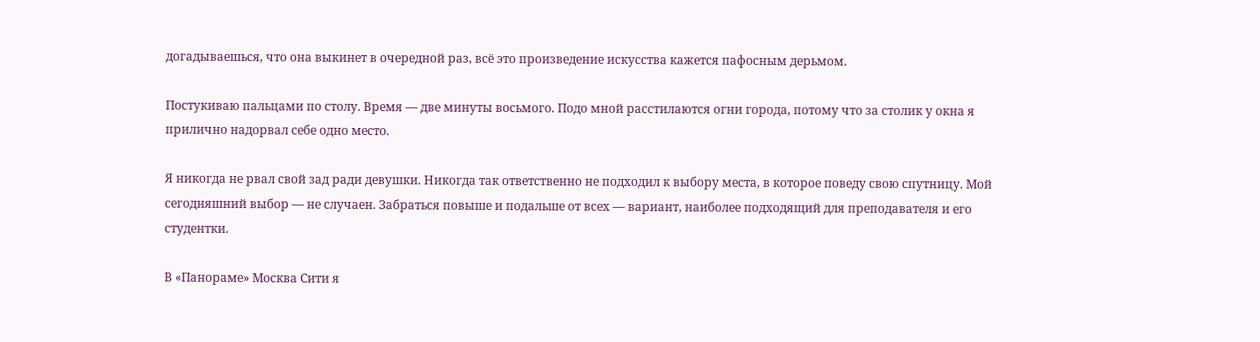догадываешься, что она выкинет в очередной раз, всё это произведение искусства кажется пафосным дерьмом.

Постукиваю пальцами по столу. Время — две минуты восьмого. Подо мной расстилаются огни города, потому что за столик у окна я прилично надорвал себе одно место.

Я никогда не рвал свой зад ради девушки. Никогда так ответственно не подходил к выбору места, в которое поведу свою спутницу. Мой сегодняшний выбор — не случаен. Забраться повыше и подальше от всех — вариант, наиболее подходящий для преподавателя и его студентки.

В «Панораме» Москва Сити я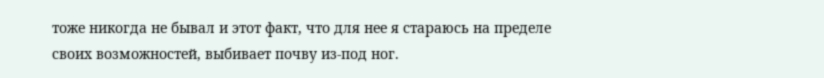тоже никогда не бывал и этот факт, что для нее я стараюсь на пределе своих возможностей, выбивает почву из-под ног.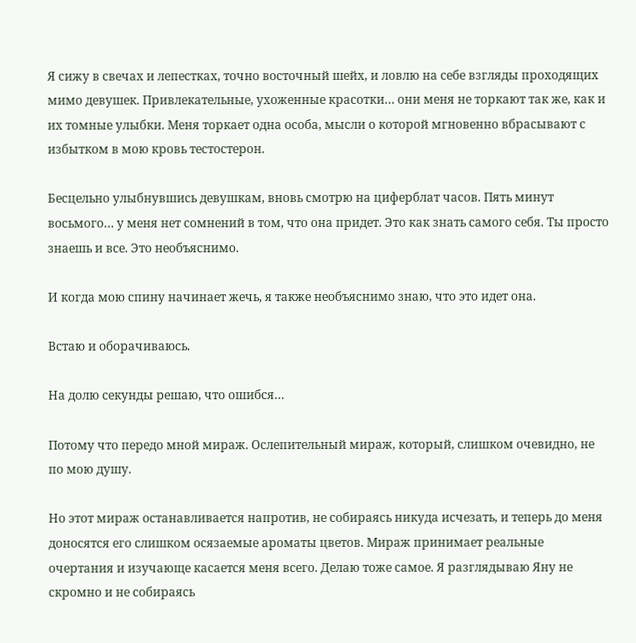Я сижу в свечах и лепестках, точно восточный шейх, и ловлю на себе взгляды проходящих мимо девушек. Привлекательные, ухоженные красотки… они меня не торкают так же, как и их томные улыбки. Меня торкает одна особа, мысли о которой мгновенно вбрасывают с избытком в мою кровь тестостерон.

Бесцельно улыбнувшись девушкам, вновь смотрю на циферблат часов. Пять минут восьмого… у меня нет сомнений в том, что она придет. Это как знать самого себя. Ты просто знаешь и все. Это необъяснимо.

И когда мою спину начинает жечь, я также необъяснимо знаю, что это идет она.

Встаю и оборачиваюсь.

На долю секунды решаю, что ошибся…

Потому что передо мной мираж. Ослепительный мираж, который, слишком очевидно, не по мою душу.

Но этот мираж останавливается напротив, не собираясь никуда исчезать, и теперь до меня доносятся его слишком осязаемые ароматы цветов. Мираж принимает реальные очертания и изучающе касается меня всего. Делаю тоже самое. Я разглядываю Яну не скромно и не собираясь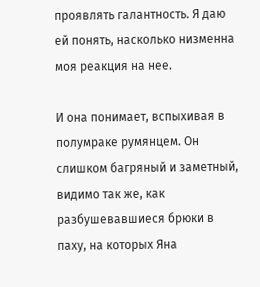проявлять галантность. Я даю ей понять, насколько низменна моя реакция на нее.

И она понимает, вспыхивая в полумраке румянцем. Он слишком багряный и заметный, видимо так же, как разбушевавшиеся брюки в паху, на которых Яна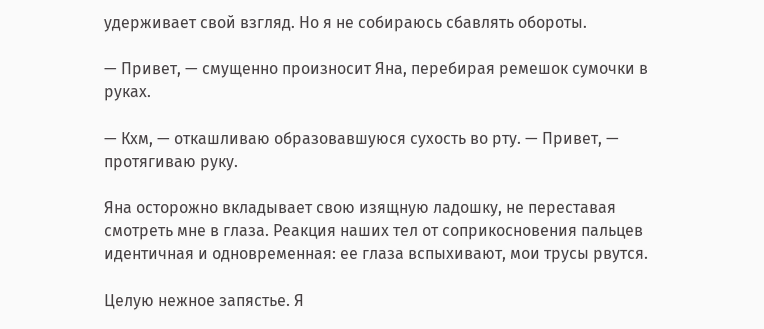удерживает свой взгляд. Но я не собираюсь сбавлять обороты.

— Привет, — смущенно произносит Яна, перебирая ремешок сумочки в руках.

— Кхм, — откашливаю образовавшуюся сухость во рту. — Привет, — протягиваю руку.

Яна осторожно вкладывает свою изящную ладошку, не переставая смотреть мне в глаза. Реакция наших тел от соприкосновения пальцев идентичная и одновременная: ее глаза вспыхивают, мои трусы рвутся.

Целую нежное запястье. Я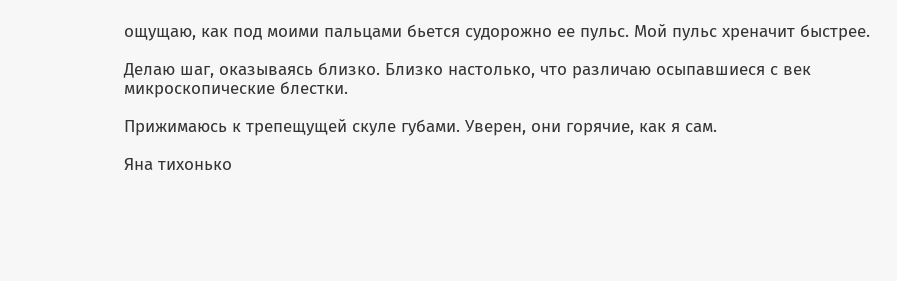ощущаю, как под моими пальцами бьется судорожно ее пульс. Мой пульс хреначит быстрее.

Делаю шаг, оказываясь близко. Близко настолько, что различаю осыпавшиеся с век микроскопические блестки.

Прижимаюсь к трепещущей скуле губами. Уверен, они горячие, как я сам.

Яна тихонько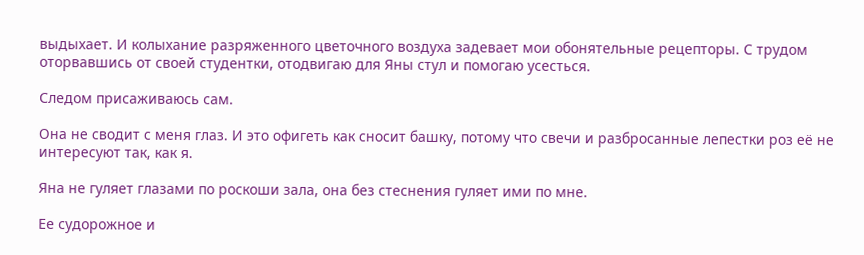выдыхает. И колыхание разряженного цветочного воздуха задевает мои обонятельные рецепторы. С трудом оторвавшись от своей студентки, отодвигаю для Яны стул и помогаю усесться.

Следом присаживаюсь сам.

Она не сводит с меня глаз. И это офигеть как сносит башку, потому что свечи и разбросанные лепестки роз её не интересуют так, как я.

Яна не гуляет глазами по роскоши зала, она без стеснения гуляет ими по мне.

Ее судорожное и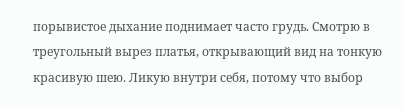порывистое дыхание поднимает часто грудь. Смотрю в треугольный вырез платья, открывающий вид на тонкую красивую шею. Ликую внутри себя, потому что выбор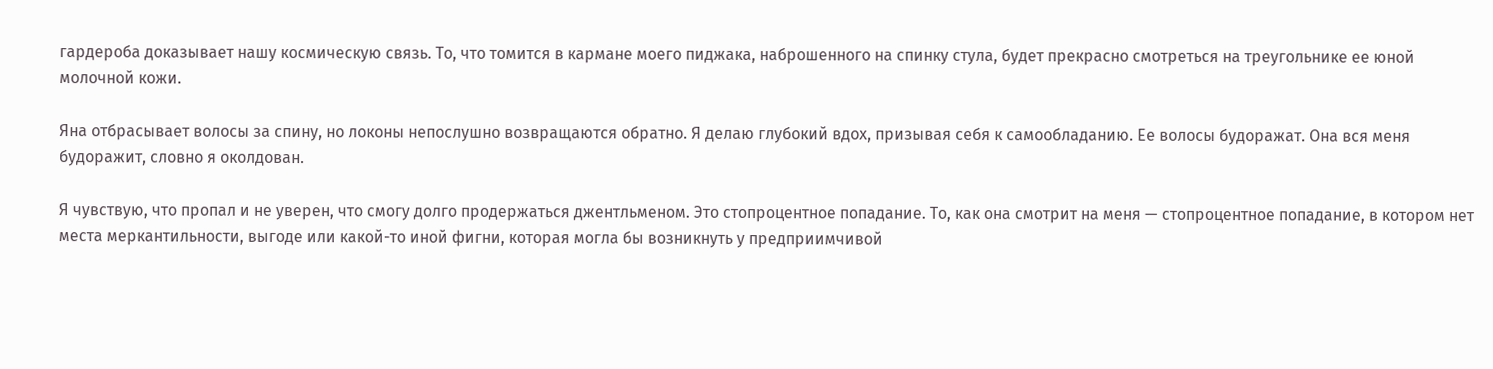гардероба доказывает нашу космическую связь. То, что томится в кармане моего пиджака, наброшенного на спинку стула, будет прекрасно смотреться на треугольнике ее юной молочной кожи.

Яна отбрасывает волосы за спину, но локоны непослушно возвращаются обратно. Я делаю глубокий вдох, призывая себя к самообладанию. Ее волосы будоражат. Она вся меня будоражит, словно я околдован.

Я чувствую, что пропал и не уверен, что смогу долго продержаться джентльменом. Это стопроцентное попадание. То, как она смотрит на меня — стопроцентное попадание, в котором нет места меркантильности, выгоде или какой-то иной фигни, которая могла бы возникнуть у предприимчивой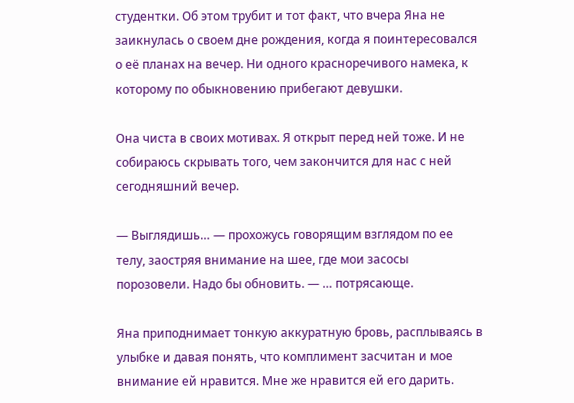студентки. Об этом трубит и тот факт, что вчера Яна не заикнулась о своем дне рождения, когда я поинтересовался о её планах на вечер. Ни одного красноречивого намека, к которому по обыкновению прибегают девушки.

Она чиста в своих мотивах. Я открыт перед ней тоже. И не собираюсь скрывать того, чем закончится для нас с ней сегодняшний вечер.

— Выглядишь… — прохожусь говорящим взглядом по ее телу, заостряя внимание на шее, где мои засосы порозовели. Надо бы обновить. — … потрясающе.

Яна приподнимает тонкую аккуратную бровь, расплываясь в улыбке и давая понять, что комплимент засчитан и мое внимание ей нравится. Мне же нравится ей его дарить.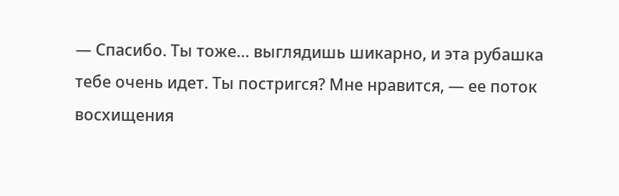— Спасибо. Ты тоже… выглядишь шикарно, и эта рубашка тебе очень идет. Ты постригся? Мне нравится, — ее поток восхищения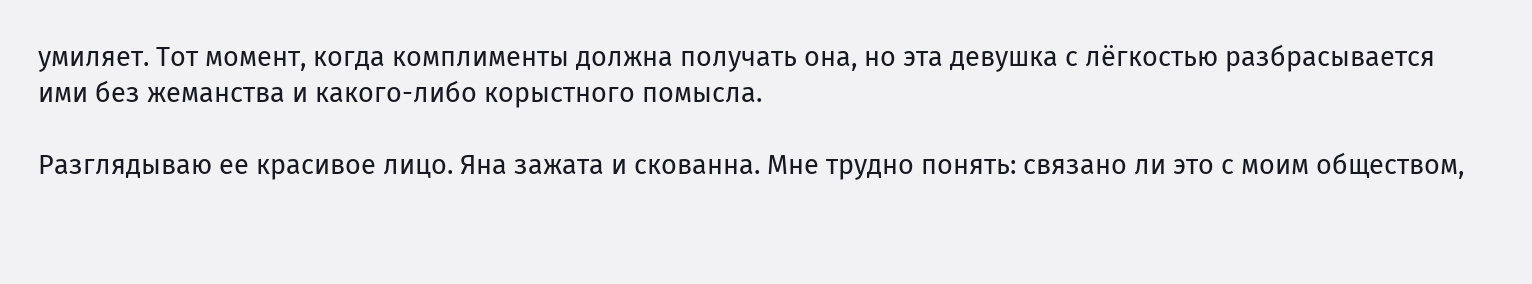умиляет. Тот момент, когда комплименты должна получать она, но эта девушка с лёгкостью разбрасывается ими без жеманства и какого-либо корыстного помысла.

Разглядываю ее красивое лицо. Яна зажата и скованна. Мне трудно понять: связано ли это с моим обществом,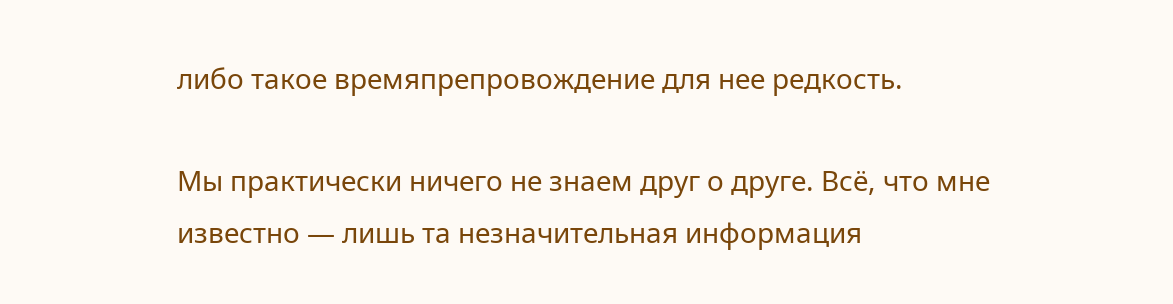либо такое времяпрепровождение для нее редкость.

Мы практически ничего не знаем друг о друге. Всё, что мне известно — лишь та незначительная информация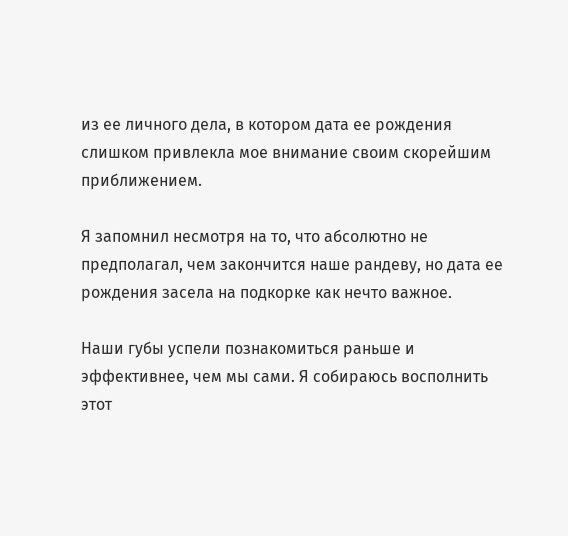из ее личного дела, в котором дата ее рождения слишком привлекла мое внимание своим скорейшим приближением.

Я запомнил несмотря на то, что абсолютно не предполагал, чем закончится наше рандеву, но дата ее рождения засела на подкорке как нечто важное.

Наши губы успели познакомиться раньше и эффективнее, чем мы сами. Я собираюсь восполнить этот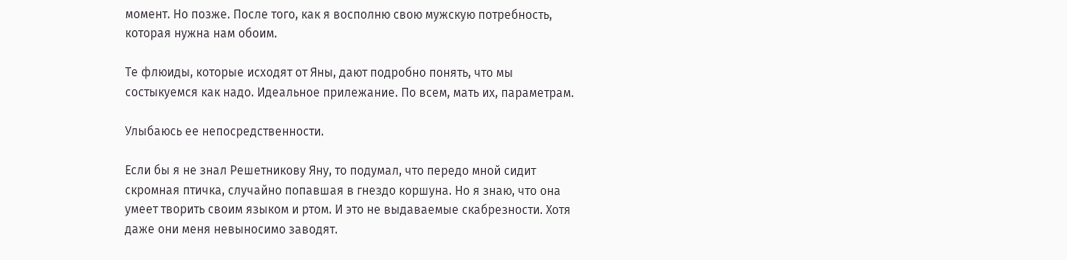момент. Но позже. После того, как я восполню свою мужскую потребность, которая нужна нам обоим.

Те флюиды, которые исходят от Яны, дают подробно понять, что мы состыкуемся как надо. Идеальное прилежание. По всем, мать их, параметрам.

Улыбаюсь ее непосредственности.

Если бы я не знал Решетникову Яну, то подумал, что передо мной сидит скромная птичка, случайно попавшая в гнездо коршуна. Но я знаю, что она умеет творить своим языком и ртом. И это не выдаваемые скабрезности. Хотя даже они меня невыносимо заводят.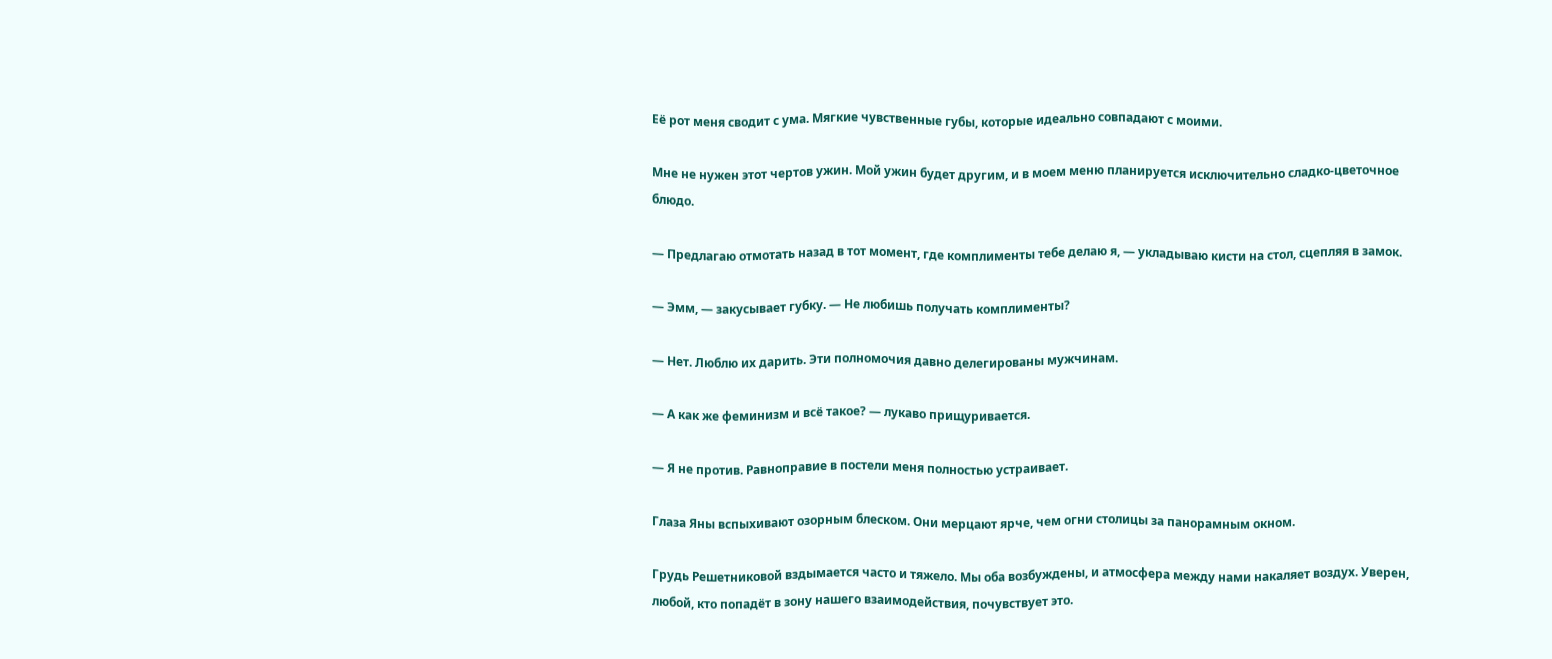Её рот меня сводит с ума. Мягкие чувственные губы, которые идеально совпадают с моими.

Мне не нужен этот чертов ужин. Мой ужин будет другим, и в моем меню планируется исключительно сладко-цветочное блюдо.

— Предлагаю отмотать назад в тот момент, где комплименты тебе делаю я, — укладываю кисти на стол, сцепляя в замок.

— Эмм, — закусывает губку. — Не любишь получать комплименты?

— Нет. Люблю их дарить. Эти полномочия давно делегированы мужчинам.

— А как же феминизм и всё такое? — лукаво прищуривается.

— Я не против. Равноправие в постели меня полностью устраивает.

Глаза Яны вспыхивают озорным блеском. Они мерцают ярче, чем огни столицы за панорамным окном.

Грудь Решетниковой вздымается часто и тяжело. Мы оба возбуждены, и атмосфера между нами накаляет воздух. Уверен, любой, кто попадёт в зону нашего взаимодействия, почувствует это.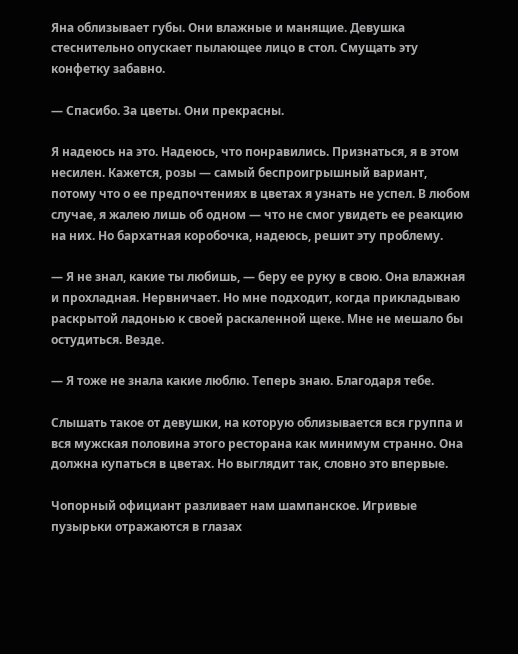Яна облизывает губы. Они влажные и манящие. Девушка стеснительно опускает пылающее лицо в стол. Смущать эту конфетку забавно.

— Спасибо. За цветы. Они прекрасны.

Я надеюсь на это. Надеюсь, что понравились. Признаться, я в этом несилен. Кажется, розы — самый беспроигрышный вариант, потому что о ее предпочтениях в цветах я узнать не успел. В любом случае, я жалею лишь об одном — что не смог увидеть ее реакцию на них. Но бархатная коробочка, надеюсь, решит эту проблему.

— Я не знал, какие ты любишь, — беру ее руку в свою. Она влажная и прохладная. Нервничает. Но мне подходит, когда прикладываю раскрытой ладонью к своей раскаленной щеке. Мне не мешало бы остудиться. Везде.

— Я тоже не знала какие люблю. Теперь знаю. Благодаря тебе.

Слышать такое от девушки, на которую облизывается вся группа и вся мужская половина этого ресторана как минимум странно. Она должна купаться в цветах. Но выглядит так, словно это впервые.

Чопорный официант разливает нам шампанское. Игривые пузырьки отражаются в глазах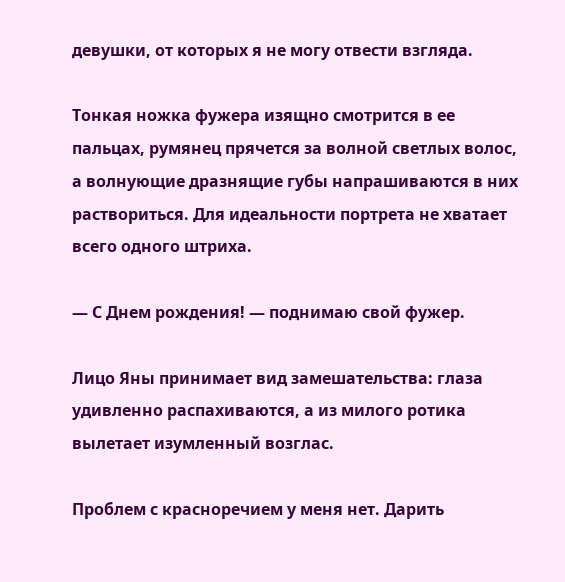девушки, от которых я не могу отвести взгляда.

Тонкая ножка фужера изящно смотрится в ее пальцах, румянец прячется за волной светлых волос, а волнующие дразнящие губы напрашиваются в них раствориться. Для идеальности портрета не хватает всего одного штриха.

— С Днем рождения! — поднимаю свой фужер.

Лицо Яны принимает вид замешательства: глаза удивленно распахиваются, а из милого ротика вылетает изумленный возглас.

Проблем с красноречием у меня нет. Дарить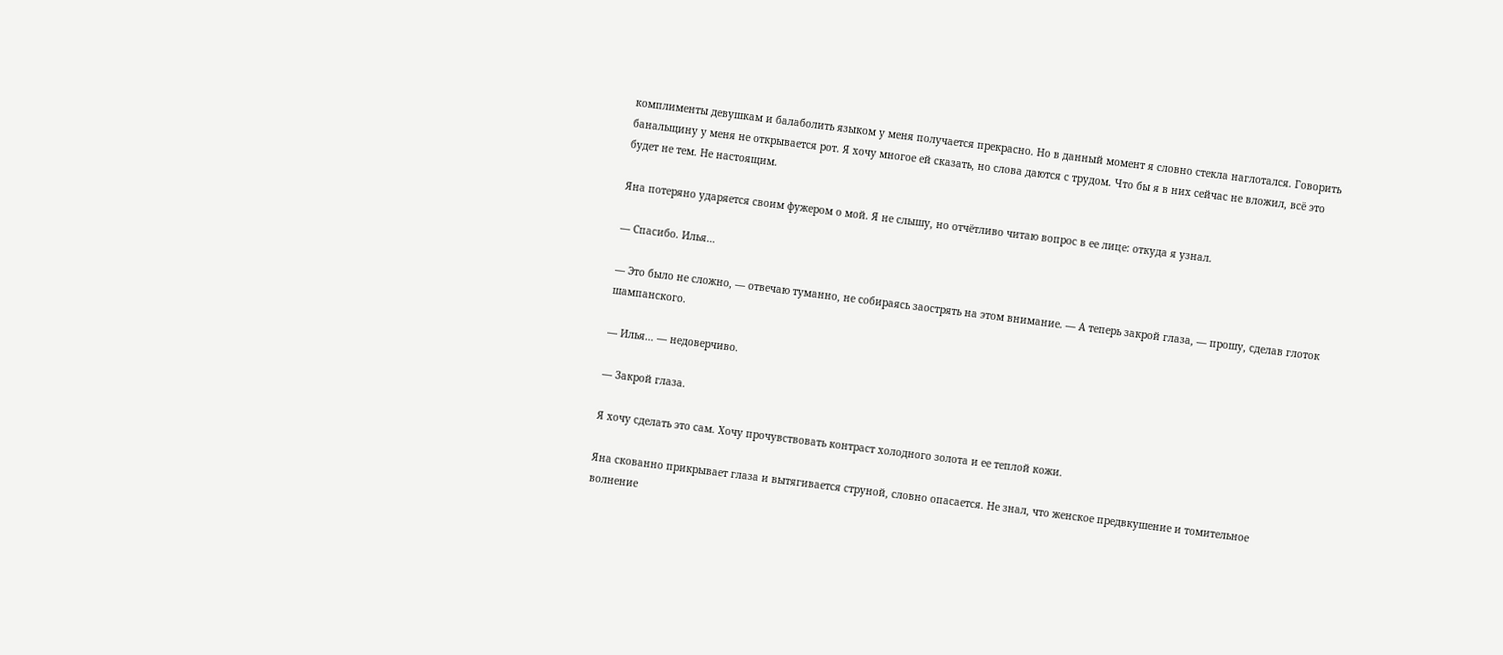комплименты девушкам и балаболить языком у меня получается прекрасно. Но в данный момент я словно стекла наглотался. Говорить банальщину у меня не открывается рот. Я хочу многое ей сказать, но слова даются с трудом. Что бы я в них сейчас не вложил, всё это будет не тем. Не настоящим.

Яна потеряно ударяется своим фужером о мой. Я не слышу, но отчётливо читаю вопрос в ее лице: откуда я узнал.

— Спасибо. Илья…

— Это было не сложно, — отвечаю туманно, не собираясь заострять на этом внимание. — А теперь закрой глаза, — прошу, сделав глоток шампанского.

— Илья… — недоверчиво.

— Закрой глаза.

Я хочу сделать это сам. Хочу прочувствовать контраст холодного золота и ее теплой кожи.

Яна скованно прикрывает глаза и вытягивается струной, словно опасается. Не знал, что женское предвкушение и томительное волнение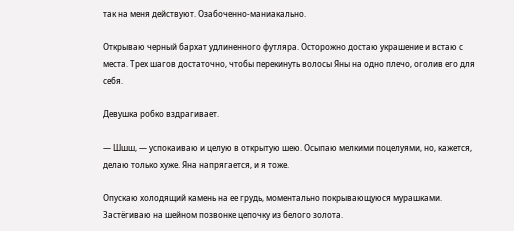так на меня действуют. Озабоченно-маниакально.

Открываю черный бархат удлиненного футляра. Осторожно достаю украшение и встаю с места. Трех шагов достаточно, чтобы перекинуть волосы Яны на одно плечо, оголив его для себя.

Девушка робко вздрагивает.

— Шшш, — успокаиваю и целую в открытую шею. Осыпаю мелкими поцелуями, но, кажется, делаю только хуже. Яна напрягается, и я тоже.

Опускаю холодящий камень на ее грудь, моментально покрывающуюся мурашками. Застёгиваю на шейном позвонке цепочку из белого золота.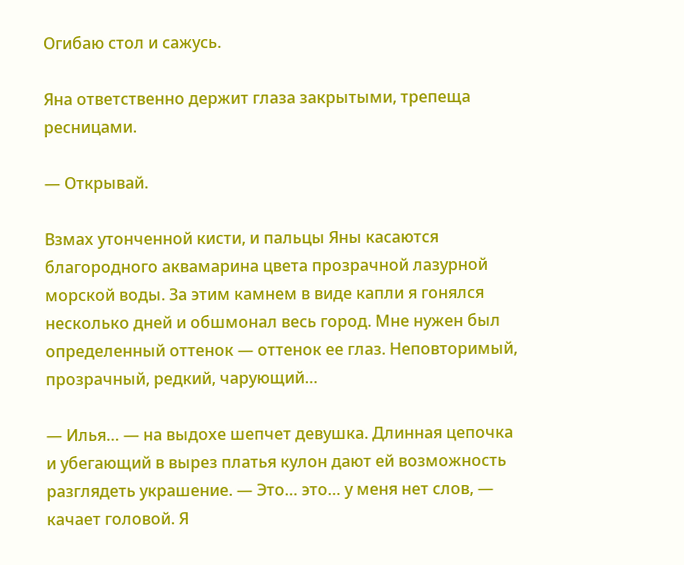Огибаю стол и сажусь.

Яна ответственно держит глаза закрытыми, трепеща ресницами.

— Открывай.

Взмах утонченной кисти, и пальцы Яны касаются благородного аквамарина цвета прозрачной лазурной морской воды. За этим камнем в виде капли я гонялся несколько дней и обшмонал весь город. Мне нужен был определенный оттенок — оттенок ее глаз. Неповторимый, прозрачный, редкий, чарующий…

— Илья… — на выдохе шепчет девушка. Длинная цепочка и убегающий в вырез платья кулон дают ей возможность разглядеть украшение. — Это… это… у меня нет слов, — качает головой. Я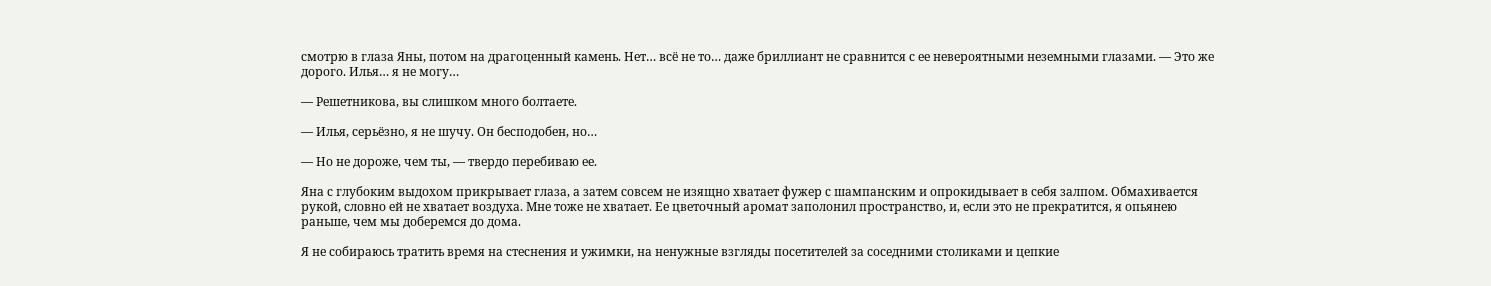смотрю в глаза Яны, потом на драгоценный камень. Нет… всё не то… даже бриллиант не сравнится с ее невероятными неземными глазами. — Это же дорого. Илья… я не могу…

— Решетникова, вы слишком много болтаете.

— Илья, серьёзно, я не шучу. Он бесподобен, но…

— Но не дороже, чем ты, — твердо перебиваю ее.

Яна с глубоким выдохом прикрывает глаза, а затем совсем не изящно хватает фужер с шампанским и опрокидывает в себя залпом. Обмахивается рукой, словно ей не хватает воздуха. Мне тоже не хватает. Ее цветочный аромат заполонил пространство, и, если это не прекратится, я опьянею раньше, чем мы доберемся до дома.

Я не собираюсь тратить время на стеснения и ужимки, на ненужные взгляды посетителей за соседними столиками и цепкие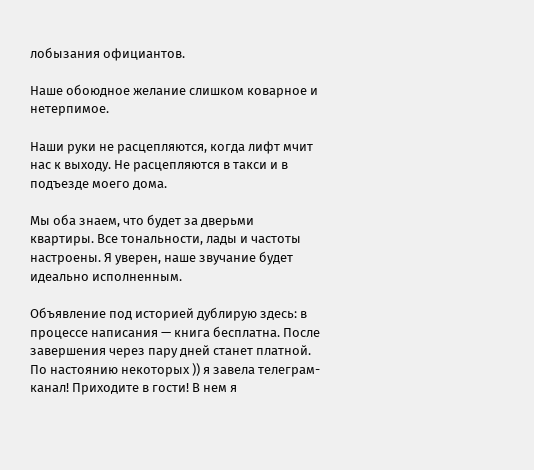лобызания официантов.

Наше обоюдное желание слишком коварное и нетерпимое.

Наши руки не расцепляются, когда лифт мчит нас к выходу. Не расцепляются в такси и в подъезде моего дома.

Мы оба знаем, что будет за дверьми квартиры. Все тональности, лады и частоты настроены. Я уверен, наше звучание будет идеально исполненным.

Объявление под историей дублирую здесь: в процессе написания — книга бесплатна. После завершения через пару дней станет платной. По настоянию некоторых )) я завела телеграм-канал! Приходите в гости! В нем я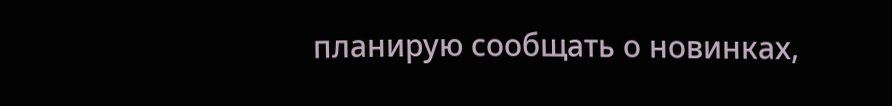планирую сообщать о новинках,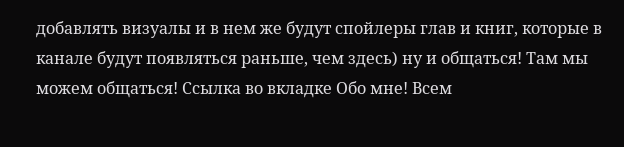добавлять визуалы и в нем же будут спойлеры глав и книг, которые в канале будут появляться раньше, чем здесь) ну и общаться! Там мы можем общаться! Ссылка во вкладке Обо мне! Всем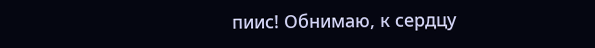пиис! Обнимаю, к сердцу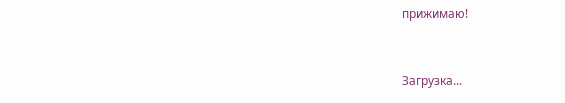прижимаю!


Загрузка...